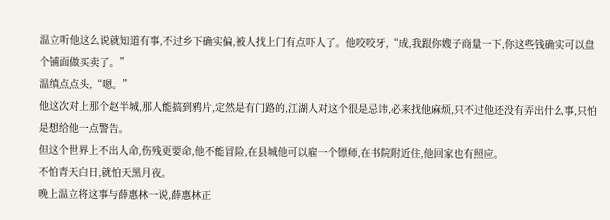温立听他这么说就知道有事,不过乡下确实偏,被人找上门有点吓人了。他咬咬牙,“成,我跟你嫂子商量一下,你这些钱确实可以盘个铺面做买卖了。”
温缜点点头,“嗯。”
他这次对上那个赵半城,那人能搞到鸦片,定然是有门路的,江湖人对这个很是忌讳,必来找他麻烦,只不过他还没有弄出什么事,只怕是想给他一点警告。
但这个世界上不出人命,伤残更要命,他不能冒险,在县城他可以雇一个镖师,在书院附近住,他回家也有照应。
不怕青天白日,就怕天黑月夜。
晚上温立将这事与薛惠林一说,薛惠林正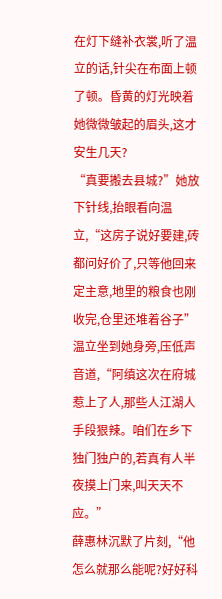在灯下缝补衣裳,听了温立的话,针尖在布面上顿了顿。昏黄的灯光映着她微微皱起的眉头,这才安生几天?
“真要搬去县城?”她放下针线,抬眼看向温立,“这房子说好要建,砖都问好价了,只等他回来定主意,地里的粮食也刚收完,仓里还堆着谷子”
温立坐到她身旁,压低声音道,“阿缜这次在府城惹上了人,那些人江湖人手段狠辣。咱们在乡下独门独户的,若真有人半夜摸上门来,叫天天不应。”
薛惠林沉默了片刻,“他怎么就那么能呢?好好科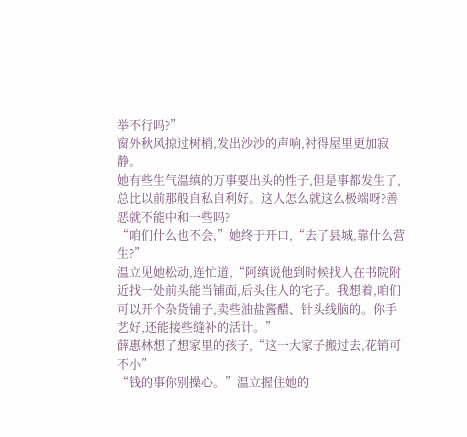举不行吗?”
窗外秋风掠过树梢,发出沙沙的声响,衬得屋里更加寂静。
她有些生气温缜的万事要出头的性子,但是事都发生了,总比以前那般自私自利好。这人怎么就这么极端呀?善恶就不能中和一些吗?
“咱们什么也不会,”她终于开口,“去了县城,靠什么营生?”
温立见她松动,连忙道,“阿缜说他到时候找人在书院附近找一处前头能当铺面,后头住人的宅子。我想着,咱们可以开个杂货铺子,卖些油盐酱醋、针头线脑的。你手艺好,还能接些缝补的活计。”
薛惠林想了想家里的孩子,“这一大家子搬过去,花销可不小”
“钱的事你别操心。”温立握住她的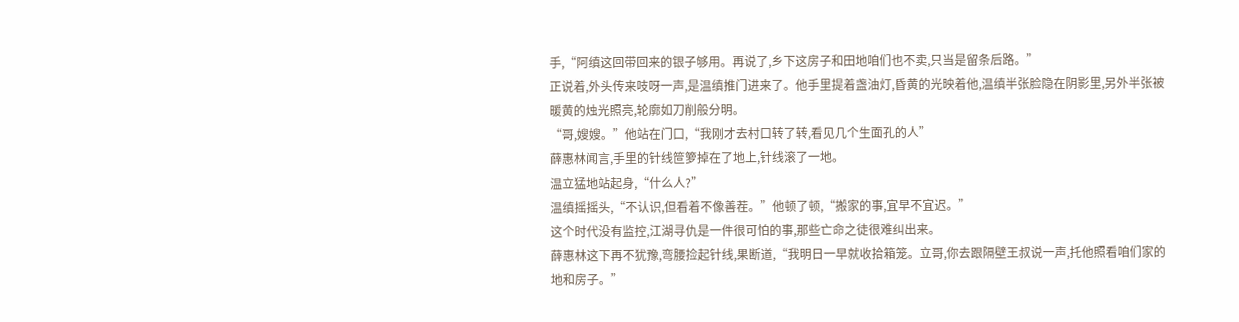手,“阿缜这回带回来的银子够用。再说了,乡下这房子和田地咱们也不卖,只当是留条后路。”
正说着,外头传来吱呀一声,是温缜推门进来了。他手里提着盏油灯,昏黄的光映着他,温缜半张脸隐在阴影里,另外半张被暖黄的烛光照亮,轮廓如刀削般分明。
“哥,嫂嫂。”他站在门口,“我刚才去村口转了转,看见几个生面孔的人”
薛惠林闻言,手里的针线笸箩掉在了地上,针线滚了一地。
温立猛地站起身,“什么人?”
温缜摇摇头,“不认识,但看着不像善茬。”他顿了顿,“搬家的事,宜早不宜迟。”
这个时代没有监控,江湖寻仇是一件很可怕的事,那些亡命之徒很难纠出来。
薛惠林这下再不犹豫,弯腰捡起针线,果断道,“我明日一早就收拾箱笼。立哥,你去跟隔壁王叔说一声,托他照看咱们家的地和房子。”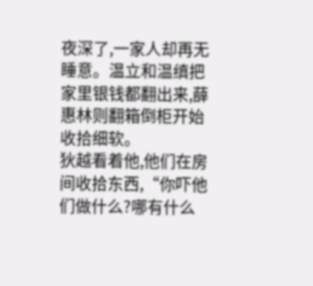夜深了,一家人却再无睡意。温立和温缜把家里银钱都翻出来,薛惠林则翻箱倒柜开始收拾细软。
狄越看着他,他们在房间收拾东西,“你吓他们做什么?哪有什么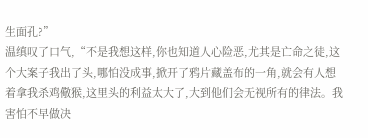生面孔?”
温缜叹了口气,“不是我想这样,你也知道人心险恶,尤其是亡命之徒,这个大案子我出了头,哪怕没成事,掀开了鸦片藏盖布的一角,就会有人想着拿我杀鸡儆猴,这里头的利益太大了,大到他们会无视所有的律法。我害怕不早做决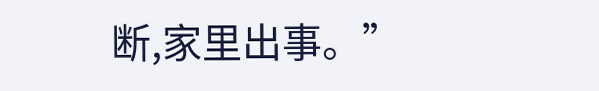断,家里出事。”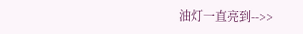油灯一直亮到-->>